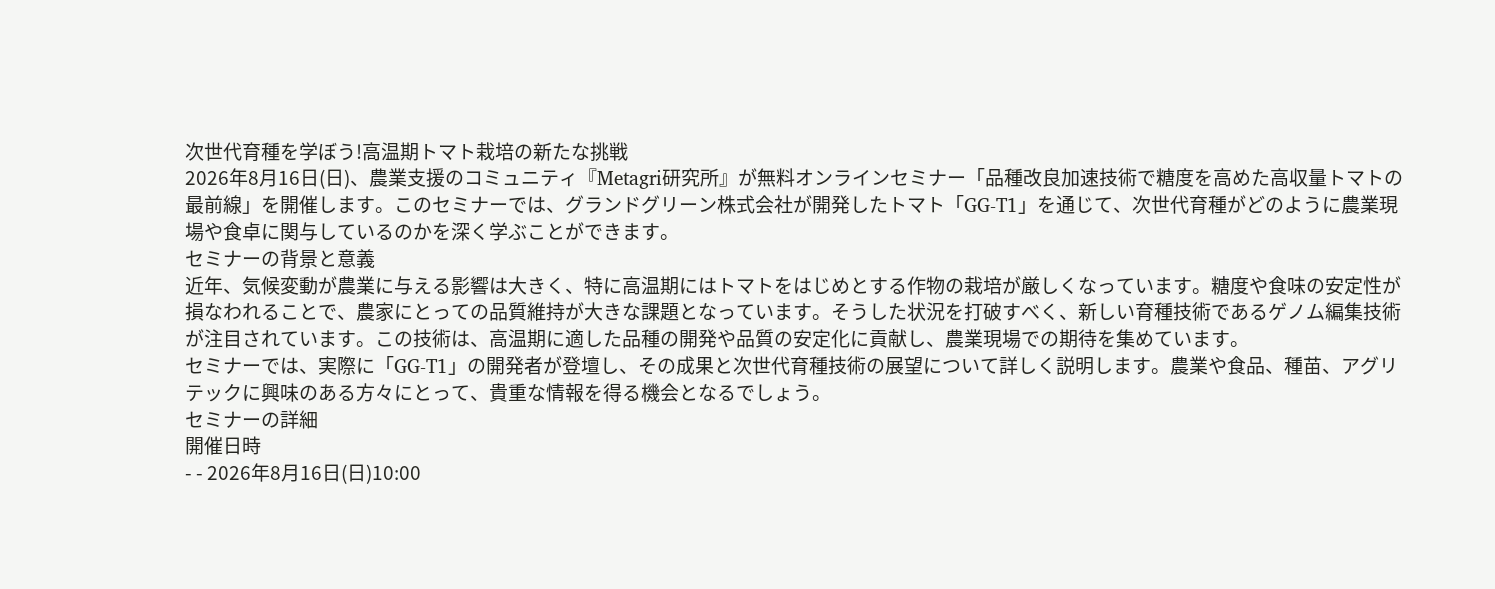次世代育種を学ぼう!高温期トマト栽培の新たな挑戦
2026年8月16日(日)、農業支援のコミュニティ『Metagri研究所』が無料オンラインセミナー「品種改良加速技術で糖度を高めた高収量トマトの最前線」を開催します。このセミナーでは、グランドグリーン株式会社が開発したトマト「GG-T1」を通じて、次世代育種がどのように農業現場や食卓に関与しているのかを深く学ぶことができます。
セミナーの背景と意義
近年、気候変動が農業に与える影響は大きく、特に高温期にはトマトをはじめとする作物の栽培が厳しくなっています。糖度や食味の安定性が損なわれることで、農家にとっての品質維持が大きな課題となっています。そうした状況を打破すべく、新しい育種技術であるゲノム編集技術が注目されています。この技術は、高温期に適した品種の開発や品質の安定化に貢献し、農業現場での期待を集めています。
セミナーでは、実際に「GG-T1」の開発者が登壇し、その成果と次世代育種技術の展望について詳しく説明します。農業や食品、種苗、アグリテックに興味のある方々にとって、貴重な情報を得る機会となるでしょう。
セミナーの詳細
開催日時
- - 2026年8月16日(日)10:00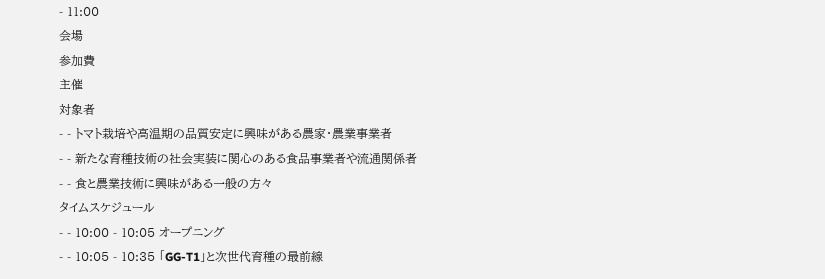- 11:00
会場
参加費
主催
対象者
- - トマト栽培や高温期の品質安定に興味がある農家・農業事業者
- - 新たな育種技術の社会実装に関心のある食品事業者や流通関係者
- - 食と農業技術に興味がある一般の方々
タイムスケジュール
- - 10:00 - 10:05 オープニング
- - 10:05 - 10:35 「GG-T1」と次世代育種の最前線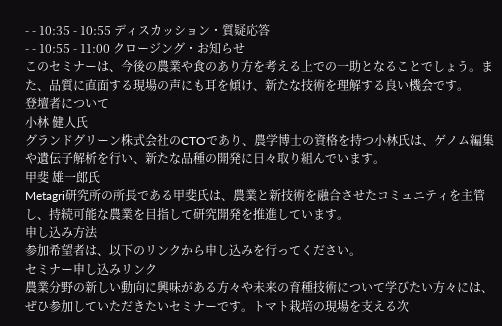- - 10:35 - 10:55 ディスカッション・質疑応答
- - 10:55 - 11:00 クロージング・お知らせ
このセミナーは、今後の農業や食のあり方を考える上での一助となることでしょう。また、品質に直面する現場の声にも耳を傾け、新たな技術を理解する良い機会です。
登壇者について
小林 健人氏
グランドグリーン株式会社のCTOであり、農学博士の資格を持つ小林氏は、ゲノム編集や遺伝子解析を行い、新たな品種の開発に日々取り組んでいます。
甲斐 雄一郎氏
Metagri研究所の所長である甲斐氏は、農業と新技術を融合させたコミュニティを主管し、持続可能な農業を目指して研究開発を推進しています。
申し込み方法
参加希望者は、以下のリンクから申し込みを行ってください。
セミナー申し込みリンク
農業分野の新しい動向に興味がある方々や未来の育種技術について学びたい方々には、ぜひ参加していただきたいセミナーです。トマト栽培の現場を支える次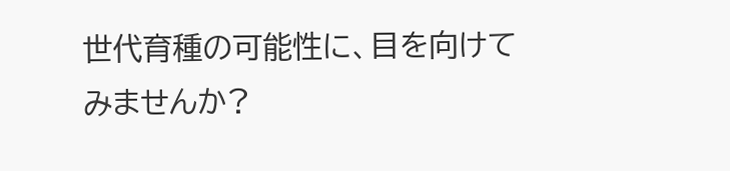世代育種の可能性に、目を向けてみませんか?